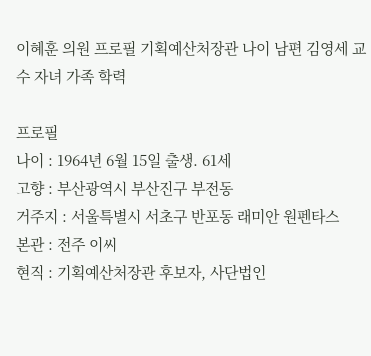이혜훈 의원 프로필 기획예산처장관 나이 남편 김영세 교수 자녀 가족 학력

프로필
나이 : 1964년 6월 15일 출생. 61세
고향 : 부산광역시 부산진구 부전동
거주지 : 서울특별시 서초구 반포동 래미안 원펜타스
본관 : 전주 이씨
현직 : 기획예산처장관 후보자, 사단법인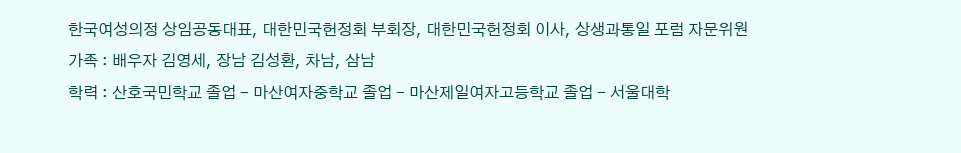한국여성의정 상임공동대표, 대한민국헌정회 부회장, 대한민국헌정회 이사, 상생과통일 포럼 자문위원
가족 : 배우자 김영세, 장남 김성환, 차남, 삼남
학력 : 산호국민학교 졸업 - 마산여자중학교 졸업 - 마산제일여자고등학교 졸업 - 서울대학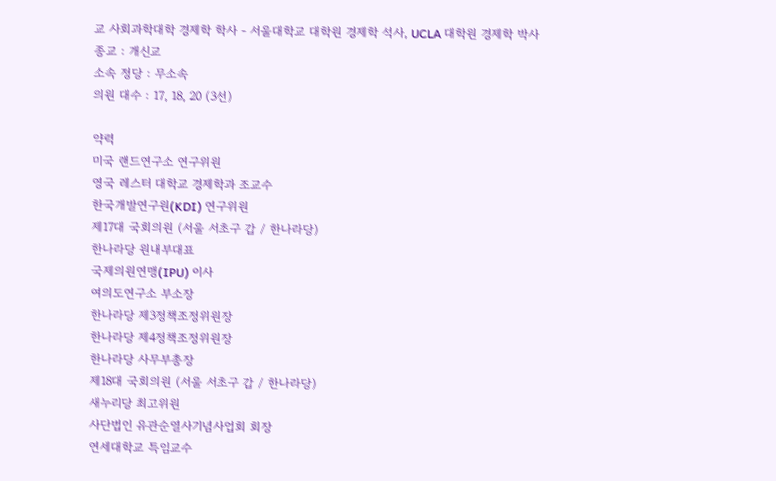교 사회과학대학 경제학 학사 - 서울대학교 대학원 경제학 석사, UCLA 대학원 경제학 박사
종교 : 개신교
소속 정당 : 무소속
의원 대수 : 17, 18, 20 (3선)

약력
미국 랜드연구소 연구위원
영국 레스터 대학교 경제학과 조교수
한국개발연구원(KDI) 연구위원
제17대 국회의원 (서울 서초구 갑 / 한나라당)
한나라당 원내부대표
국제의원연맹(IPU) 이사
여의도연구소 부소장
한나라당 제3정책조정위원장
한나라당 제4정책조정위원장
한나라당 사무부총장
제18대 국회의원 (서울 서초구 갑 / 한나라당)
새누리당 최고위원
사단법인 유관순열사기념사업회 회장
연세대학교 특임교수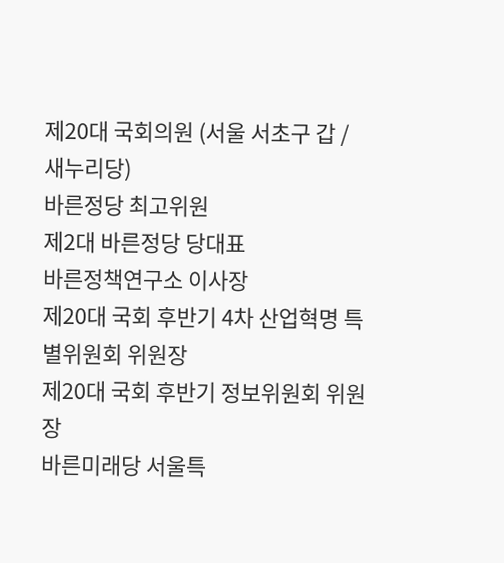제20대 국회의원 (서울 서초구 갑 / 새누리당)
바른정당 최고위원
제2대 바른정당 당대표
바른정책연구소 이사장
제20대 국회 후반기 4차 산업혁명 특별위원회 위원장
제20대 국회 후반기 정보위원회 위원장
바른미래당 서울특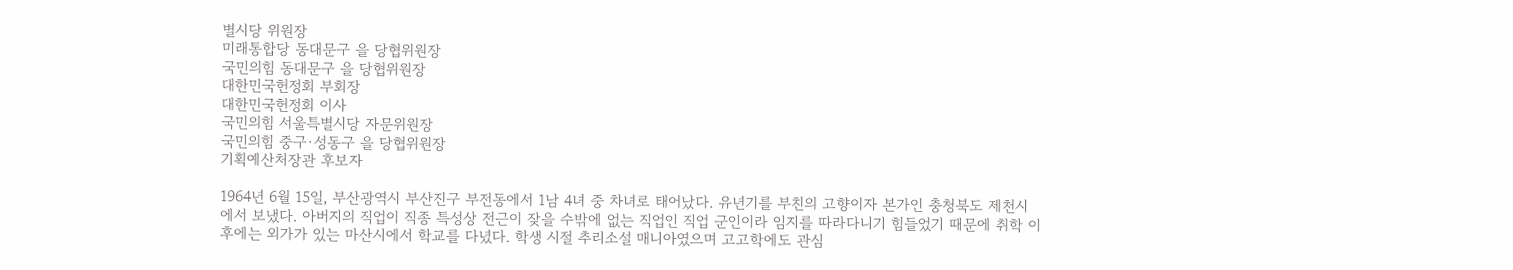별시당 위원장
미래통합당 동대문구 을 당협위원장
국민의힘 동대문구 을 당협위원장
대한민국헌정회 부회장
대한민국헌정회 이사
국민의힘 서울특별시당 자문위원장
국민의힘 중구·성동구 을 당협위원장
기획예산처장관 후보자

1964년 6월 15일, 부산광역시 부산진구 부전동에서 1남 4녀 중 차녀로 태어났다. 유년기를 부친의 고향이자 본가인 충청북도 제천시에서 보냈다. 아버지의 직업이 직종 특성상 전근이 잦을 수밖에 없는 직업인 직업 군인이라 임지를 따라다니기 힘들었기 때문에 취학 이후에는 외가가 있는 마산시에서 학교를 다녔다. 학생 시절 추리소설 매니아였으며 고고학에도 관심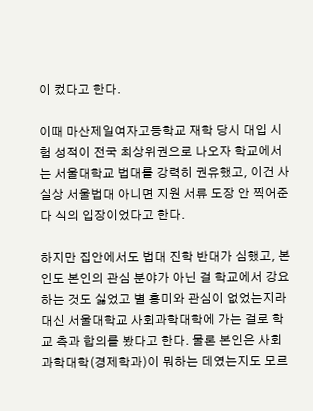이 컸다고 한다.

이때 마산제일여자고등학교 재학 당시 대입 시험 성적이 전국 최상위권으로 나오자 학교에서는 서울대학교 법대를 강력히 권유했고, 이건 사실상 서울법대 아니면 지원 서류 도장 안 찍어준다 식의 입장이었다고 한다.

하지만 집안에서도 법대 진학 반대가 심했고, 본인도 본인의 관심 분야가 아닌 걸 학교에서 강요하는 것도 싫었고 별 흥미와 관심이 없었는지라 대신 서울대학교 사회과학대학에 가는 걸로 학교 측과 합의를 봤다고 한다. 물론 본인은 사회과학대학(경제학과)이 뭐하는 데였는지도 모르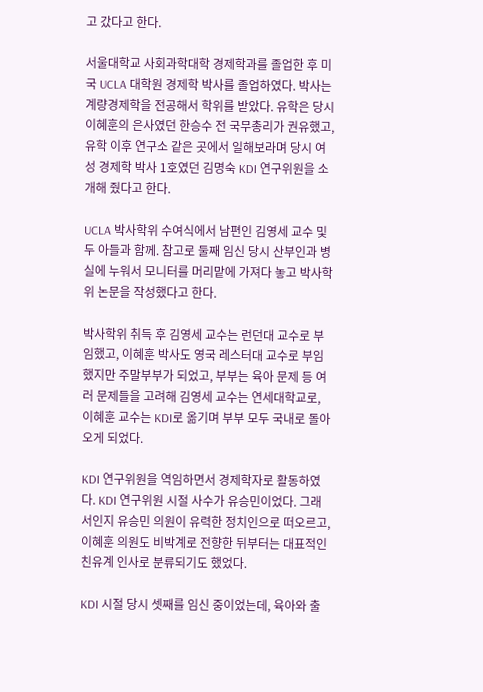고 갔다고 한다.

서울대학교 사회과학대학 경제학과를 졸업한 후 미국 UCLA 대학원 경제학 박사를 졸업하였다. 박사는 계량경제학을 전공해서 학위를 받았다. 유학은 당시 이혜훈의 은사였던 한승수 전 국무총리가 권유했고, 유학 이후 연구소 같은 곳에서 일해보라며 당시 여성 경제학 박사 1호였던 김명숙 KDI 연구위원을 소개해 줬다고 한다.

UCLA 박사학위 수여식에서 남편인 김영세 교수 및 두 아들과 함께. 참고로 둘째 임신 당시 산부인과 병실에 누워서 모니터를 머리맡에 가져다 놓고 박사학위 논문을 작성했다고 한다.

박사학위 취득 후 김영세 교수는 런던대 교수로 부임했고, 이혜훈 박사도 영국 레스터대 교수로 부임했지만 주말부부가 되었고, 부부는 육아 문제 등 여러 문제들을 고려해 김영세 교수는 연세대학교로, 이혜훈 교수는 KDI로 옮기며 부부 모두 국내로 돌아오게 되었다.

KDI 연구위원을 역임하면서 경제학자로 활동하였다. KDI 연구위원 시절 사수가 유승민이었다. 그래서인지 유승민 의원이 유력한 정치인으로 떠오르고, 이혜훈 의원도 비박계로 전향한 뒤부터는 대표적인 친유계 인사로 분류되기도 했었다.

KDI 시절 당시 셋째를 임신 중이었는데, 육아와 출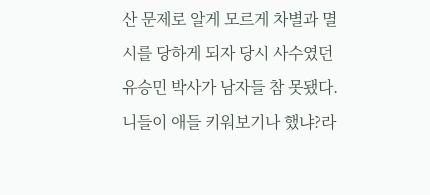산 문제로 알게 모르게 차별과 멸시를 당하게 되자 당시 사수였던 유승민 박사가 남자들 참 못됐다. 니들이 애들 키워보기나 했냐?라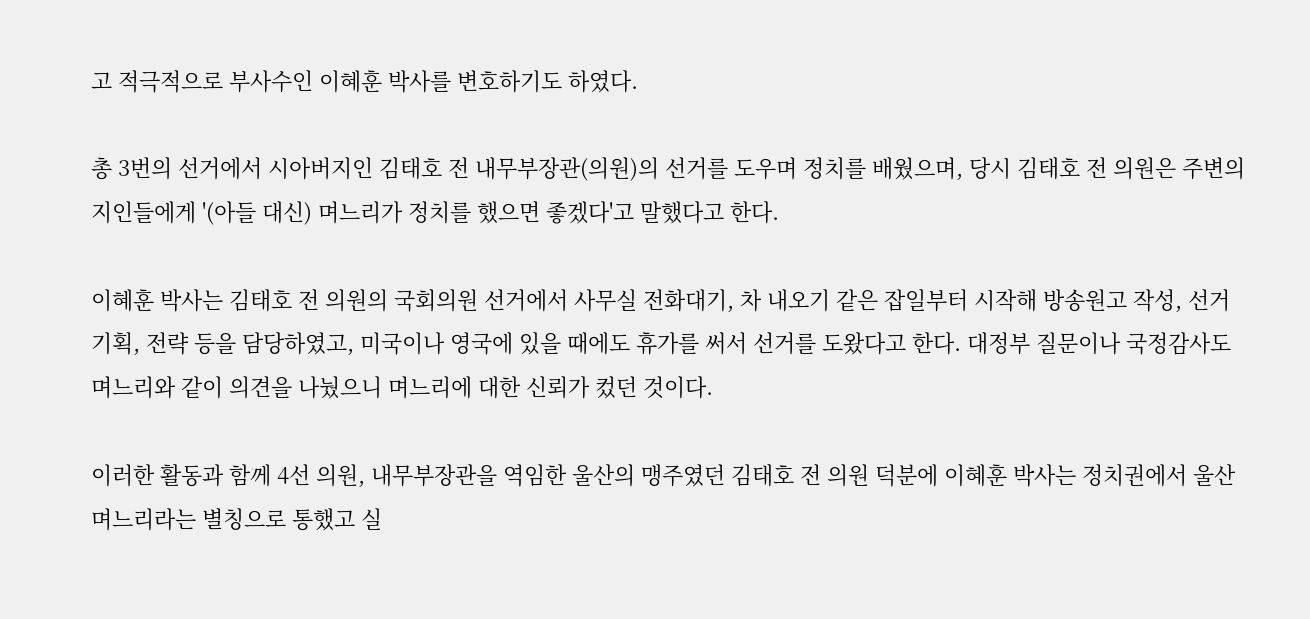고 적극적으로 부사수인 이혜훈 박사를 변호하기도 하였다.

총 3번의 선거에서 시아버지인 김태호 전 내무부장관(의원)의 선거를 도우며 정치를 배웠으며, 당시 김태호 전 의원은 주변의 지인들에게 '(아들 대신) 며느리가 정치를 했으면 좋겠다'고 말했다고 한다.

이혜훈 박사는 김태호 전 의원의 국회의원 선거에서 사무실 전화대기, 차 내오기 같은 잡일부터 시작해 방송원고 작성, 선거기획, 전략 등을 담당하였고, 미국이나 영국에 있을 때에도 휴가를 써서 선거를 도왔다고 한다. 대정부 질문이나 국정감사도 며느리와 같이 의견을 나눴으니 며느리에 대한 신뢰가 컸던 것이다.

이러한 활동과 함께 4선 의원, 내무부장관을 역임한 울산의 맹주였던 김태호 전 의원 덕분에 이혜훈 박사는 정치권에서 울산 며느리라는 별칭으로 통했고 실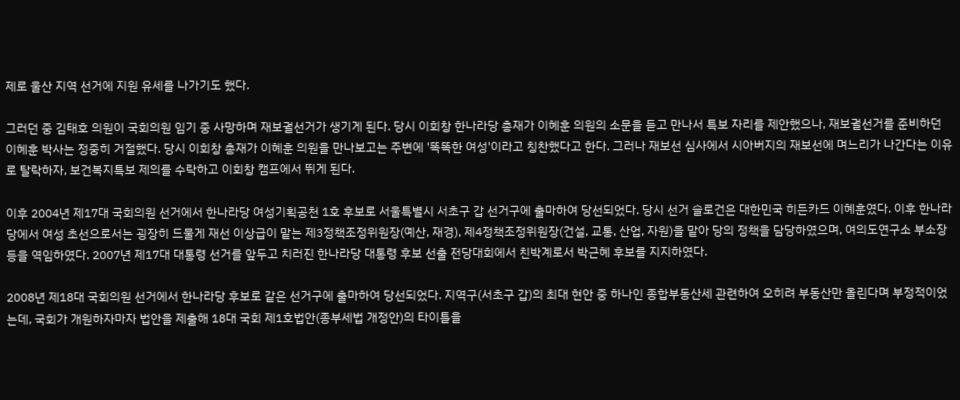제로 울산 지역 선거에 지원 유세를 나가기도 했다.

그러던 중 김태호 의원이 국회의원 임기 중 사망하며 재보궐선거가 생기게 된다. 당시 이회창 한나라당 총재가 이혜훈 의원의 소문을 듣고 만나서 특보 자리를 제안했으나, 재보궐선거를 준비하던 이혜훈 박사는 정중히 거절했다. 당시 이회창 총재가 이혜훈 의원을 만나보고는 주변에 '똑똑한 여성'이라고 칭찬했다고 한다. 그러나 재보선 심사에서 시아버지의 재보선에 며느리가 나간다는 이유로 탈락하자, 보건복지특보 제의를 수락하고 이회창 캠프에서 뛰게 된다.

이후 2004년 제17대 국회의원 선거에서 한나라당 여성기획공천 1호 후보로 서울특별시 서초구 갑 선거구에 출마하여 당선되었다. 당시 선거 슬로건은 대한민국 히든카드 이혜훈였다. 이후 한나라당에서 여성 초선으로서는 굉장히 드물게 재선 이상급이 맡는 제3정책조정위원장(예산, 재경), 제4정책조정위원장(건설, 교통, 산업, 자원)을 맡아 당의 정책을 담당하였으며, 여의도연구소 부소장 등을 역임하였다. 2007년 제17대 대통령 선거를 앞두고 치러진 한나라당 대통령 후보 선출 전당대회에서 친박계로서 박근혜 후보를 지지하였다.

2008년 제18대 국회의원 선거에서 한나라당 후보로 같은 선거구에 출마하여 당선되었다. 지역구(서초구 갑)의 최대 현안 중 하나인 종합부동산세 관련하여 오히려 부동산만 올린다며 부정적이었는데, 국회가 개원하자마자 법안을 제출해 18대 국회 제1호법안(종부세법 개정안)의 타이틀을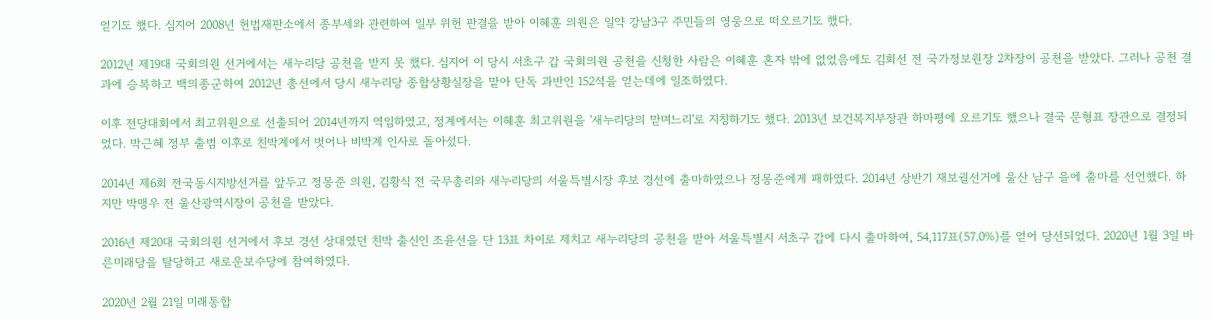얻기도 했다. 심지어 2008년 헌법재판소에서 종부세와 관련하여 일부 위헌 판결을 받아 이혜훈 의원은 일약 강남3구 주민들의 영웅으로 떠오르기도 했다.

2012년 제19대 국회의원 선거에서는 새누리당 공천을 받지 못 했다. 심지어 이 당시 서초구 갑 국회의원 공천을 신청한 사람은 이혜훈 혼자 밖에 없었음에도 김회선 전 국가정보원장 2차장이 공천을 받았다. 그러나 공천 결과에 승복하고 백의종군하여 2012년 총선에서 당시 새누리당 종합상황실장을 맡아 단독 과반인 152석을 얻는데에 일조하였다.

이후 전당대회에서 최고위원으로 선출되어 2014년까지 역임하였고, 정계에서는 이혜훈 최고위원을 '새누리당의 맏며느리'로 지칭하기도 했다. 2013년 보건복지부장관 하마평에 오르기도 했으나 결국 문형표 장관으로 결정되었다. 박근혜 정부 출범 이후로 친박계에서 벗어나 비박계 인사로 돌아섰다.

2014년 제6회 전국동시지방선거를 앞두고 정몽준 의원, 김황식 전 국무총리와 새누리당의 서울특별시장 후보 경선에 출마하였으나 정몽준에게 패하였다. 2014년 상반기 재보궐선거에 울산 남구 을에 출마를 선언했다. 하지만 박맹우 전 울산광역시장이 공천을 받았다.

2016년 제20대 국회의원 선거에서 후보 경선 상대였던 친박 출신인 조윤선을 단 13표 차이로 제치고 새누리당의 공천을 받아 서울특별시 서초구 갑에 다시 출마하여, 54,117표(57.0%)를 얻어 당선되었다. 2020년 1월 3일 바른미래당을 탈당하고 새로운보수당에 참여하였다.

2020년 2월 21일 미래통합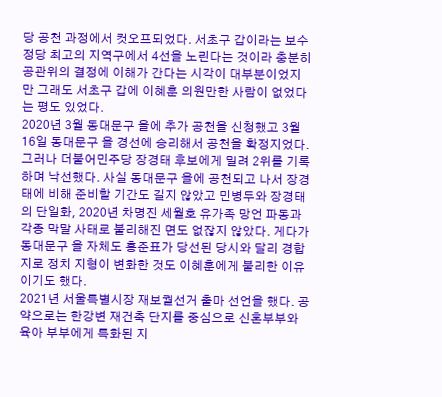당 공천 과정에서 컷오프되었다. 서초구 갑이라는 보수정당 최고의 지역구에서 4선을 노린다는 것이라 충분히 공관위의 결정에 이해가 간다는 시각이 대부분이었지만 그래도 서초구 갑에 이혜훈 의원만한 사람이 없었다는 평도 있었다.
2020년 3월 동대문구 을에 추가 공천을 신청했고 3월 16일 동대문구 을 경선에 승리해서 공천을 확정지었다. 그러나 더불어민주당 장경태 후보에게 밀려 2위를 기록하며 낙선했다. 사실 동대문구 을에 공천되고 나서 장경태에 비해 준비할 기간도 길지 않았고 민병두와 장경태의 단일화, 2020년 차명진 세월호 유가족 망언 파동과 각종 막말 사태로 불리해진 면도 없잖지 않았다. 게다가 동대문구 을 자체도 홍준표가 당선된 당시와 달리 경합지로 정치 지형이 변화한 것도 이혜훈에게 불리한 이유이기도 했다.
2021년 서울특별시장 재보궐선거 출마 선언을 했다. 공약으로는 한강변 재건축 단지를 중심으로 신혼부부와 육아 부부에게 특화된 지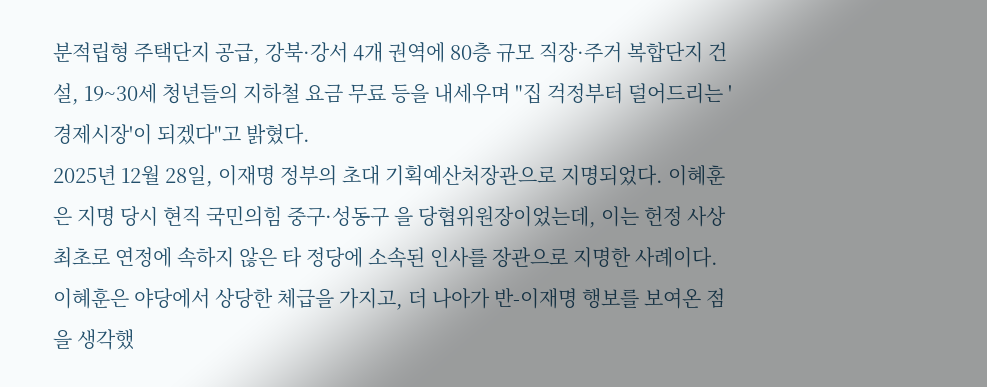분적립형 주택단지 공급, 강북·강서 4개 권역에 80층 규모 직장·주거 복합단지 건설, 19~30세 청년들의 지하철 요금 무료 등을 내세우며 "집 걱정부터 덜어드리는 '경제시장'이 되겠다"고 밝혔다.
2025년 12월 28일, 이재명 정부의 초대 기획예산처장관으로 지명되었다. 이혜훈은 지명 당시 현직 국민의힘 중구·성동구 을 당협위원장이었는데, 이는 헌정 사상 최초로 연정에 속하지 않은 타 정당에 소속된 인사를 장관으로 지명한 사례이다. 이혜훈은 야당에서 상당한 체급을 가지고, 더 나아가 반-이재명 행보를 보여온 점을 생각했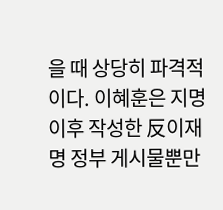을 때 상당히 파격적이다. 이혜훈은 지명 이후 작성한 反이재명 정부 게시물뿐만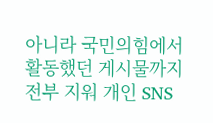아니라 국민의힘에서 활동했던 게시물까지 전부 지워 개인 SNS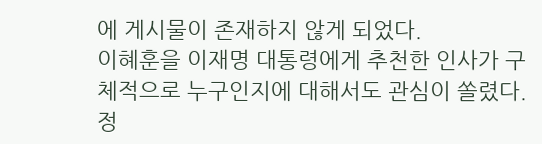에 게시물이 존재하지 않게 되었다.
이혜훈을 이재명 대통령에게 추천한 인사가 구체적으로 누구인지에 대해서도 관심이 쏠렸다. 정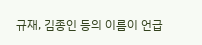규재, 김종인 등의 이름이 언급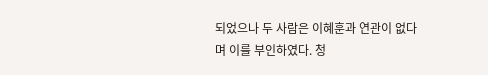되었으나 두 사람은 이혜훈과 연관이 없다며 이를 부인하였다. 청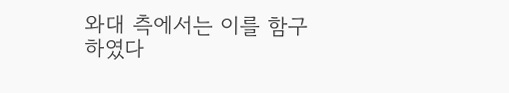와대 측에서는 이를 함구하였다